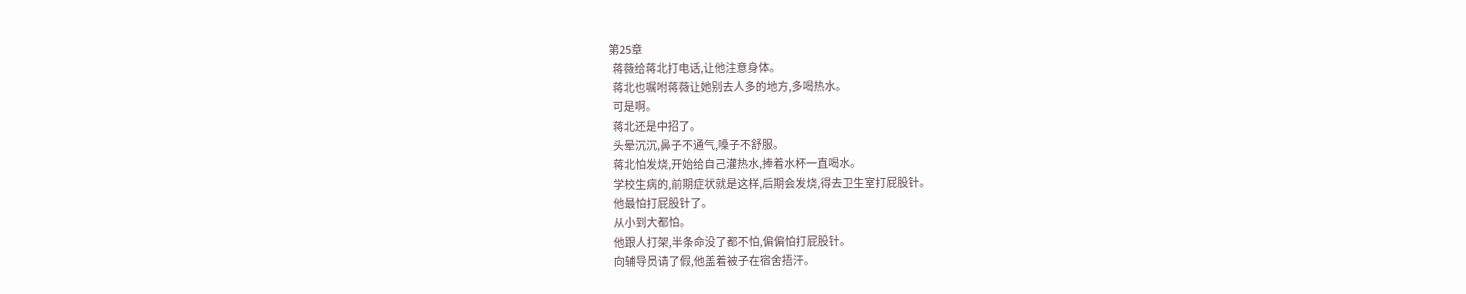第25章
  蒋薇给蒋北打电话,让他注意身体。
  蒋北也嘱咐蒋薇让她别去人多的地方,多喝热水。
  可是啊。
  蒋北还是中招了。
  头晕沉沉,鼻子不通气,嗓子不舒服。
  蒋北怕发烧,开始给自己灌热水,捧着水杯一直喝水。
  学校生病的,前期症状就是这样,后期会发烧,得去卫生室打屁股针。
  他最怕打屁股针了。
  从小到大都怕。
  他跟人打架,半条命没了都不怕,偏偏怕打屁股针。
  向辅导员请了假,他盖着被子在宿舍捂汗。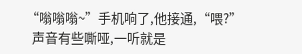“嗡嗡嗡~”手机响了,他接通,“喂?”
  声音有些嘶哑,一听就是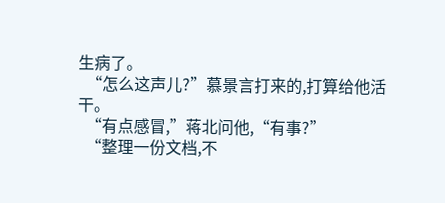生病了。
  “怎么这声儿?”慕景言打来的,打算给他活干。
  “有点感冒,”蒋北问他,“有事?”
  “整理一份文档,不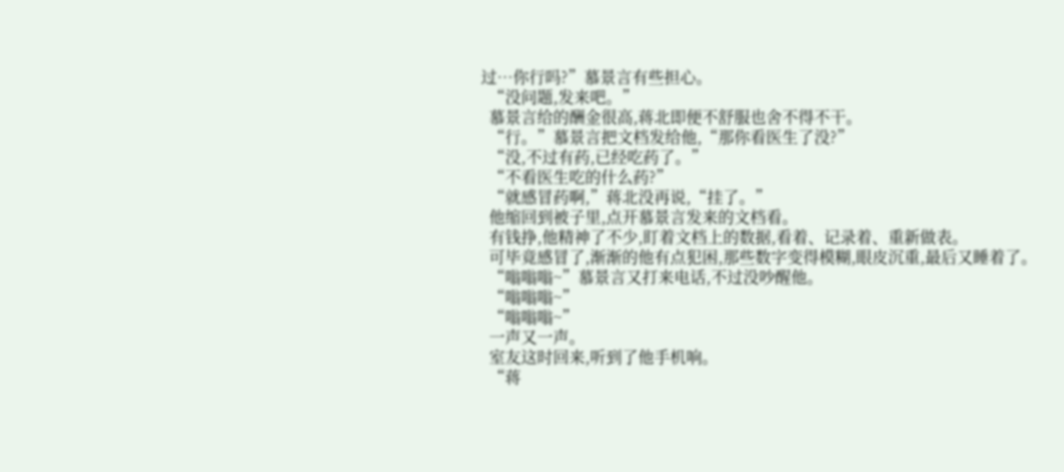过…你行吗?”慕景言有些担心。
  “没问题,发来吧。”
  慕景言给的酬金很高,蒋北即便不舒服也舍不得不干。
  “行。”慕景言把文档发给他,“那你看医生了没?”
  “没,不过有药,已经吃药了。”
  “不看医生吃的什么药?”
  “就感冒药啊,”蒋北没再说,“挂了。”
  他缩回到被子里,点开慕景言发来的文档看。
  有钱挣,他精神了不少,盯着文档上的数据,看着、记录着、重新做表。
  可毕竟感冒了,渐渐的他有点犯困,那些数字变得模糊,眼皮沉重,最后又睡着了。
  “嗡嗡嗡~”慕景言又打来电话,不过没吵醒他。
  “嗡嗡嗡~”
  “嗡嗡嗡~”
  一声又一声。
  室友这时回来,听到了他手机响。
  “蒋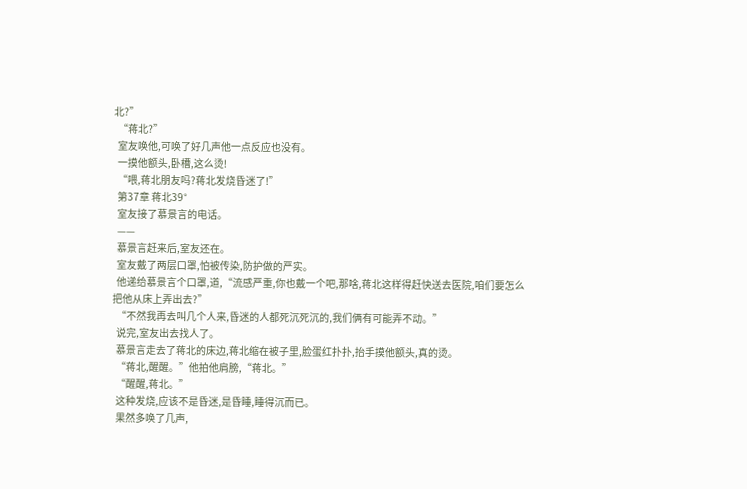北?”
  “蒋北?”
  室友唤他,可唤了好几声他一点反应也没有。
  一摸他额头,卧槽,这么烫!
  “喂,蒋北朋友吗?蒋北发烧昏迷了!”
  第37章 蒋北39°
  室友接了慕景言的电话。
  ——
  慕景言赶来后,室友还在。
  室友戴了两层口罩,怕被传染,防护做的严实。
  他递给慕景言个口罩,道,“流感严重,你也戴一个吧,那啥,蒋北这样得赶快送去医院,咱们要怎么把他从床上弄出去?”
  “不然我再去叫几个人来,昏迷的人都死沉死沉的,我们俩有可能弄不动。”
  说完,室友出去找人了。
  慕景言走去了蒋北的床边,蒋北缩在被子里,脸蛋红扑扑,抬手摸他额头,真的烫。
  “蒋北,醒醒。”他拍他肩膀,“蒋北。”
  “醒醒,蒋北。”
  这种发烧,应该不是昏迷,是昏睡,睡得沉而已。
  果然多唤了几声,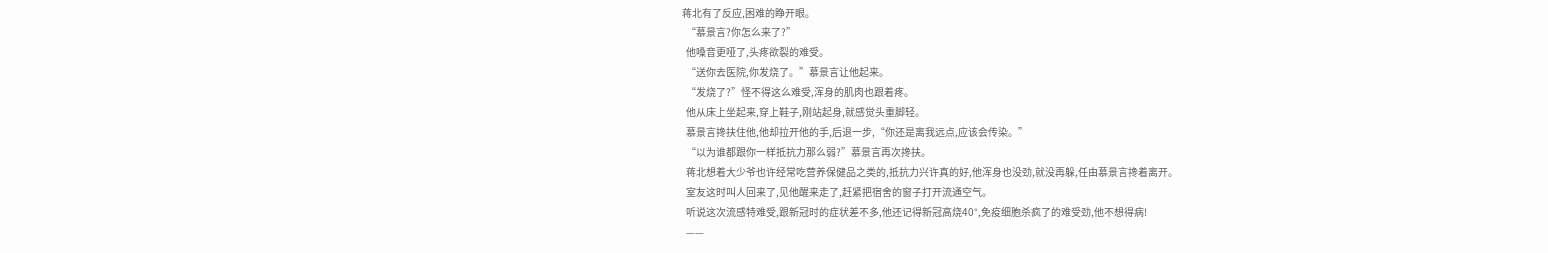蒋北有了反应,困难的睁开眼。
  “慕景言?你怎么来了?”
  他嗓音更哑了,头疼欲裂的难受。
  “送你去医院,你发烧了。”慕景言让他起来。
  “发烧了?”怪不得这么难受,浑身的肌肉也跟着疼。
  他从床上坐起来,穿上鞋子,刚站起身,就感觉头重脚轻。
  慕景言搀扶住他,他却拉开他的手,后退一步,“你还是离我远点,应该会传染。”
  “以为谁都跟你一样抵抗力那么弱?”慕景言再次搀扶。
  蒋北想着大少爷也许经常吃营养保健品之类的,抵抗力兴许真的好,他浑身也没劲,就没再躲,任由慕景言搀着离开。
  室友这时叫人回来了,见他醒来走了,赶紧把宿舍的窗子打开流通空气。
  听说这次流感特难受,跟新冠时的症状差不多,他还记得新冠高烧40°,免疫细胞杀疯了的难受劲,他不想得病!
  ——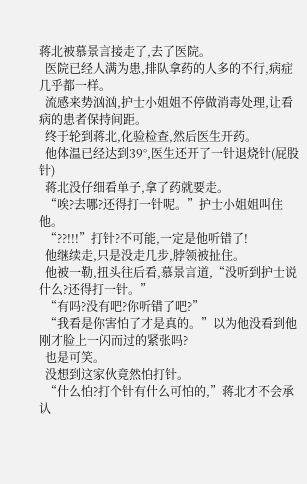蒋北被慕景言接走了,去了医院。
  医院已经人满为患,排队拿药的人多的不行,病症几乎都一样。
  流感来势汹汹,护士小姐姐不停做消毒处理,让看病的患者保持间距。
  终于轮到蒋北,化验检查,然后医生开药。
  他体温已经达到39°,医生还开了一针退烧针(屁股针)
  蒋北没仔细看单子,拿了药就要走。
  “唉?去哪?还得打一针呢。”护士小姐姐叫住他。
  “??!!!”打针?不可能,一定是他听错了!
  他继续走,只是没走几步,脖领被扯住。
  他被一勒,扭头往后看,慕景言道,“没听到护士说什么?还得打一针。”
  “有吗?没有吧?你听错了吧?”
  “我看是你害怕了才是真的。”以为他没看到他刚才脸上一闪而过的紧张吗?
  也是可笑。
  没想到这家伙竟然怕打针。
  “什么怕?打个针有什么可怕的,”蒋北才不会承认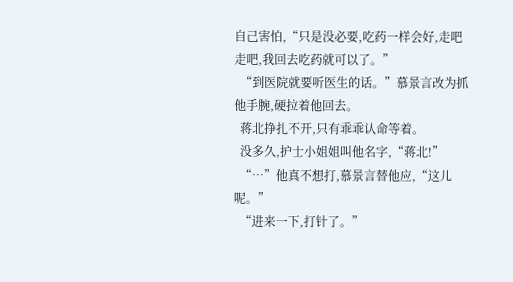自己害怕,“只是没必要,吃药一样会好,走吧走吧,我回去吃药就可以了。”
  “到医院就要听医生的话。”慕景言改为抓他手腕,硬拉着他回去。
  蒋北挣扎不开,只有乖乖认命等着。
  没多久,护士小姐姐叫他名字,“蒋北!”
  “…”他真不想打,慕景言替他应,“这儿呢。”
  “进来一下,打针了。”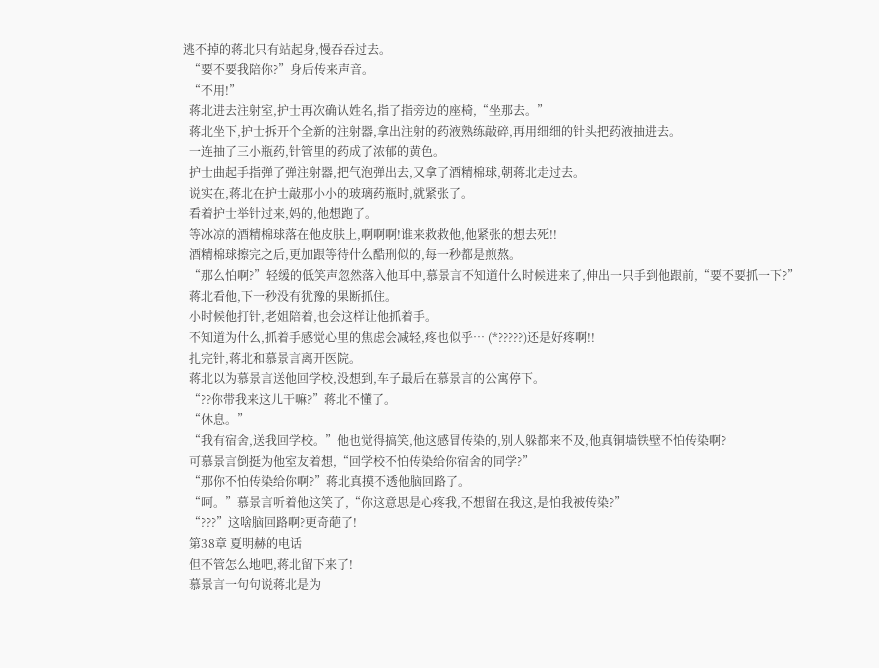逃不掉的蒋北只有站起身,慢吞吞过去。
  “要不要我陪你?”身后传来声音。
  “不用!”
  蒋北进去注射室,护士再次确认姓名,指了指旁边的座椅,“坐那去。”
  蒋北坐下,护士拆开个全新的注射器,拿出注射的药液熟练敲碎,再用细细的针头把药液抽进去。
  一连抽了三小瓶药,针管里的药成了浓郁的黄色。
  护士曲起手指弹了弹注射器,把气泡弹出去,又拿了酒精棉球,朝蒋北走过去。
  说实在,蒋北在护士敲那小小的玻璃药瓶时,就紧张了。
  看着护士举针过来,妈的,他想跑了。
  等冰凉的酒精棉球落在他皮肤上,啊啊啊!谁来救救他,他紧张的想去死!!
  酒精棉球擦完之后,更加跟等待什么酷刑似的,每一秒都是煎熬。
  “那么怕啊?”轻缓的低笑声忽然落入他耳中,慕景言不知道什么时候进来了,伸出一只手到他跟前,“要不要抓一下?”
  蒋北看他,下一秒没有犹豫的果断抓住。
  小时候他打针,老姐陪着,也会这样让他抓着手。
  不知道为什么,抓着手感觉心里的焦虑会减轻,疼也似乎… (*?????)还是好疼啊!!
  扎完针,蒋北和慕景言离开医院。
  蒋北以为慕景言送他回学校,没想到,车子最后在慕景言的公寓停下。
  “??你带我来这儿干嘛?”蒋北不懂了。
  “休息。”
  “我有宿舍,送我回学校。”他也觉得搞笑,他这感冒传染的,别人躲都来不及,他真铜墙铁壁不怕传染啊?
  可慕景言倒挺为他室友着想,“回学校不怕传染给你宿舍的同学?”
  “那你不怕传染给你啊?”蒋北真摸不透他脑回路了。
  “呵。”慕景言听着他这笑了,“你这意思是心疼我,不想留在我这,是怕我被传染?”
  “???”这啥脑回路啊?更奇葩了!
  第38章 夏明赫的电话
  但不管怎么地吧,蒋北留下来了!
  慕景言一句句说蒋北是为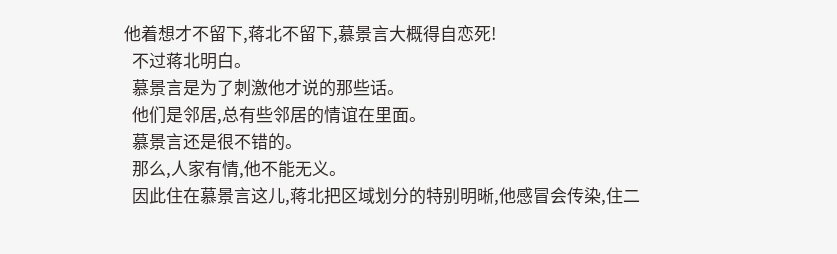他着想才不留下,蒋北不留下,慕景言大概得自恋死!
  不过蒋北明白。
  慕景言是为了刺激他才说的那些话。
  他们是邻居,总有些邻居的情谊在里面。
  慕景言还是很不错的。
  那么,人家有情,他不能无义。
  因此住在慕景言这儿,蒋北把区域划分的特别明晰,他感冒会传染,住二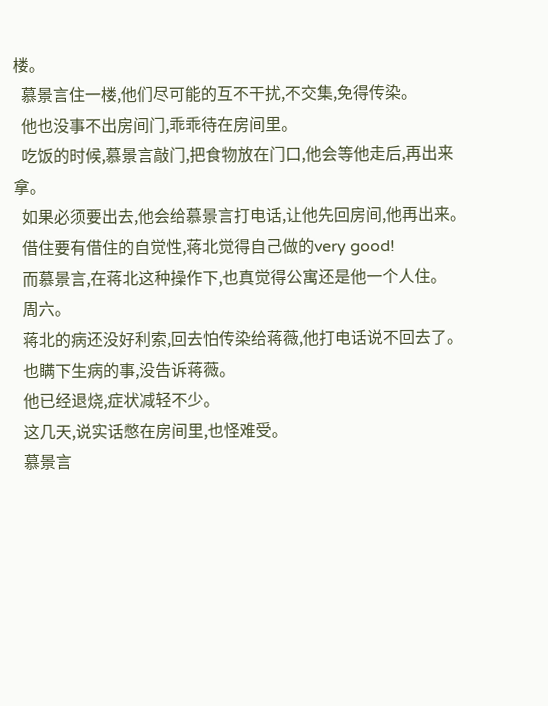楼。
  慕景言住一楼,他们尽可能的互不干扰,不交集,免得传染。
  他也没事不出房间门,乖乖待在房间里。
  吃饭的时候,慕景言敲门,把食物放在门口,他会等他走后,再出来拿。
  如果必须要出去,他会给慕景言打电话,让他先回房间,他再出来。
  借住要有借住的自觉性,蒋北觉得自己做的very good!
  而慕景言,在蒋北这种操作下,也真觉得公寓还是他一个人住。
  周六。
  蒋北的病还没好利索,回去怕传染给蒋薇,他打电话说不回去了。
  也瞒下生病的事,没告诉蒋薇。
  他已经退烧,症状减轻不少。
  这几天,说实话憋在房间里,也怪难受。
  慕景言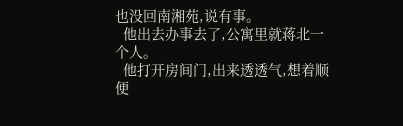也没回南湘苑,说有事。
  他出去办事去了,公寓里就蒋北一个人。
  他打开房间门,出来透透气,想着顺便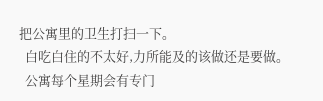把公寓里的卫生打扫一下。
  白吃白住的不太好,力所能及的该做还是要做。
  公寓每个星期会有专门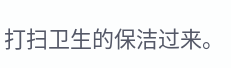打扫卫生的保洁过来。